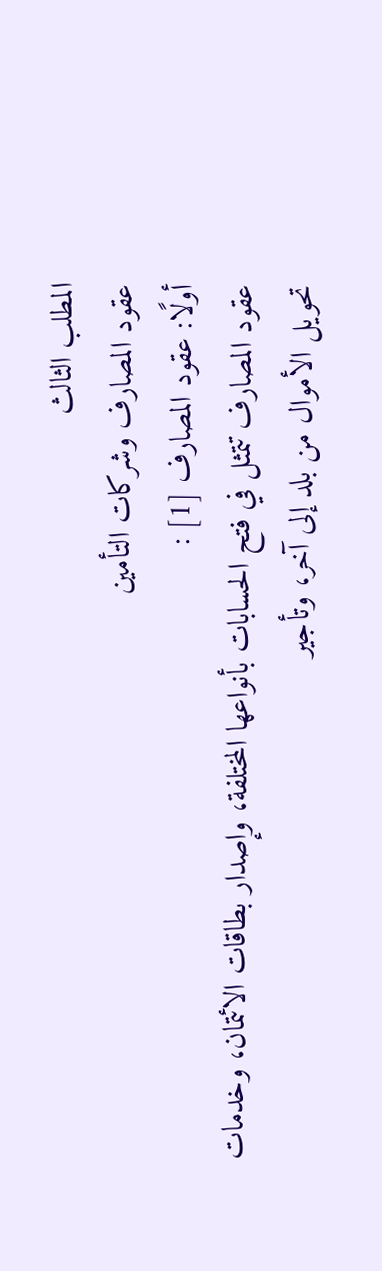المطلب الثالث
عقود المصارف وشركات التأمين
أولًا: عقود المصارف [1] :
عقود المصارف تتمثل في فتح الحسابات بأنواعها المختلفة، وإصدار بطاقات الائتمان، وخدمات تحويل الأموال من بلد إلى آخر، وتأجير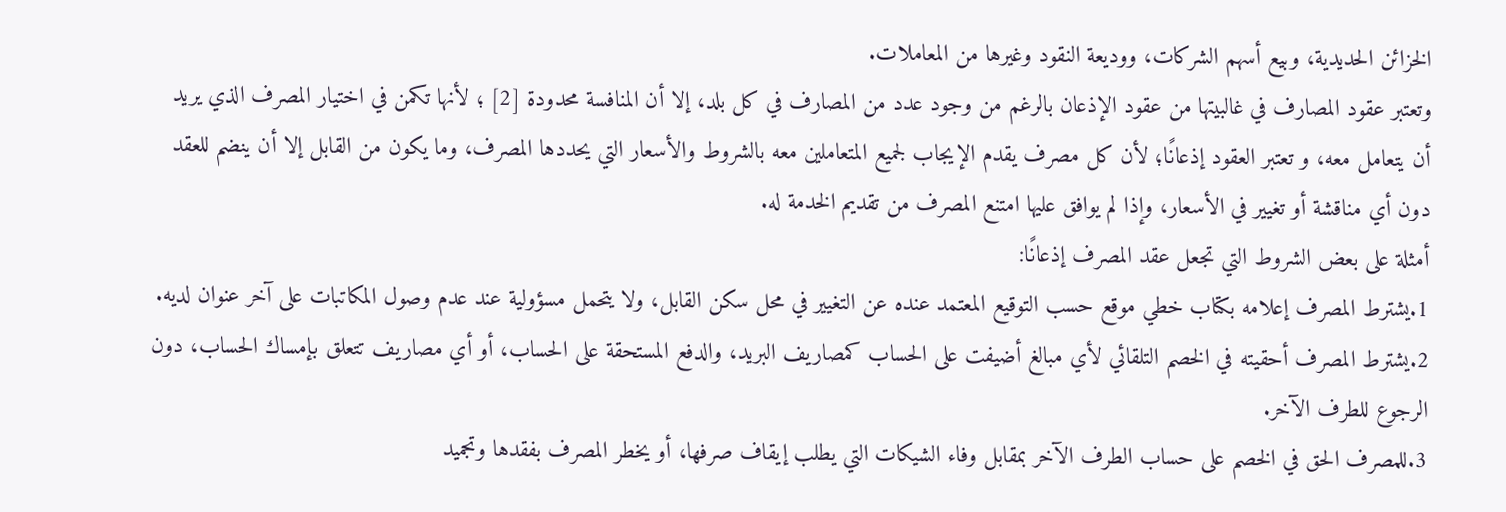الخزائن الحديدية، وبيع أسهم الشركات، ووديعة النقود وغيرها من المعاملات.
وتعتبر عقود المصارف في غالبيتها من عقود الإذعان بالرغم من وجود عدد من المصارف في كل بلد، إلا أن المنافسة محدودة [2] ؛ لأنها تكمن في اختيار المصرف الذي يريد أن يتعامل معه، و تعتبر العقود إذعانًا؛ لأن كل مصرف يقدم الإيجاب لجميع المتعاملين معه بالشروط والأسعار التي يحددها المصرف، وما يكون من القابل إلا أن ينضم للعقد دون أي مناقشة أو تغيير في الأسعار، وإذا لم يوافق عليها امتنع المصرف من تقديم الخدمة له.
أمثلة على بعض الشروط التي تجعل عقد المصرف إذعانًا:
1.يشترط المصرف إعلامه بكتاب خطي موقع حسب التوقيع المعتمد عنده عن التغيير في محل سكن القابل، ولا يتحمل مسؤولية عند عدم وصول المكاتبات على آخر عنوان لديه.
2.يشترط المصرف أحقيته في الخصم التلقائي لأي مبالغ أضيفت على الحساب كمصاريف البريد، والدفع المستحقة على الحساب، أو أي مصاريف تتعلق بإمساك الحساب، دون الرجوع للطرف الآخر.
3.للمصرف الحق في الخصم على حساب الطرف الآخر بمقابل وفاء الشيكات التي يطلب إيقاف صرفها، أو يخطر المصرف بفقدها وتجميد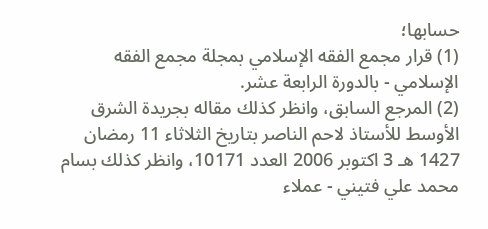حسابها؛
(1) قرار مجمع الفقه الإسلامي بمجلة مجمع الفقه الإسلامي - بالدورة الرابعة عشر.
(2) المرجع السابق، وانظر كذلك مقاله بجريدة الشرق الأوسط للأستاذ لاحم الناصر بتاريخ الثلاثاء 11 رمضان 1427 هـ 3 اكتوبر 2006 العدد 10171، وانظر كذلك بسام محمد علي فتيني - عملاء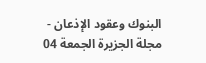البنوك وعقود الإذعان - مجلة الجزيرة الجمعة 04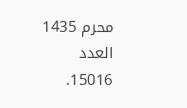محرم 1435 العدد 15016.